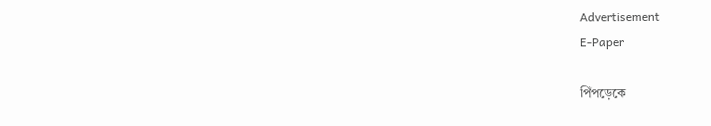Advertisement
E-Paper

পিঁপড়েকে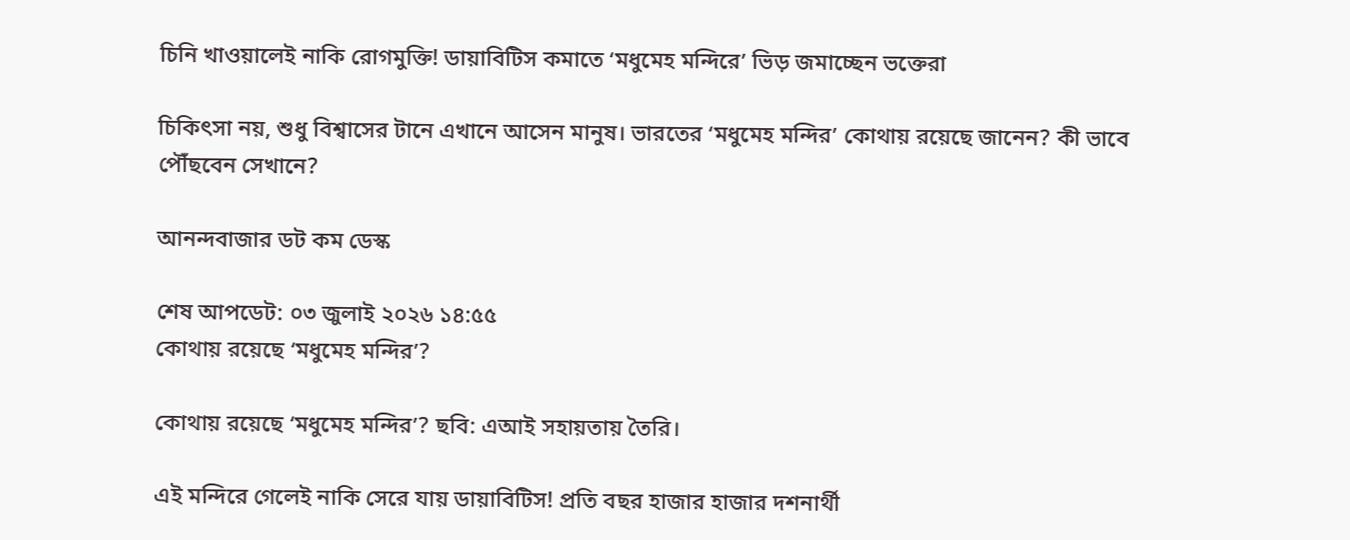চিনি খাওয়ালেই নাকি রোগমুক্তি! ডায়াবিটিস কমাতে ‘মধুমেহ মন্দিরে’ ভিড় জমাচ্ছেন ভক্তেরা

চিকিৎসা নয়, শুধু বিশ্বাসের টানে এখানে আসেন মানুষ। ভারতের ‘মধুমেহ মন্দির’ কোথায় রয়েছে জানেন? কী ভাবে পৌঁছবেন সেখানে?

আনন্দবাজার ডট কম ডেস্ক

শেষ আপডেট: ০৩ জুলাই ২০২৬ ১৪:৫৫
কোথায় রয়েছে ‘মধুমেহ মন্দির’?

কোথায় রয়েছে ‘মধুমেহ মন্দির’? ছবি: এআই সহায়তায় তৈরি।

এই মন্দিরে গেলেই নাকি সেরে যায় ডায়াবিটিস! প্রতি বছর হাজার হাজার দশনার্থী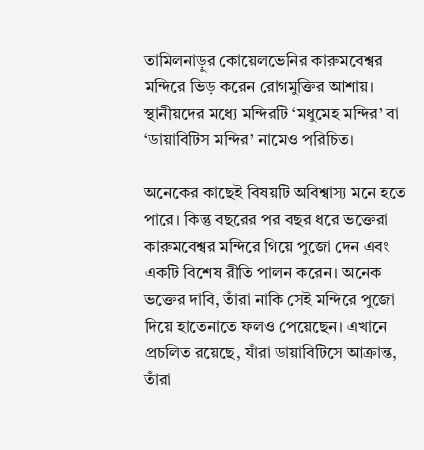তামিলনাড়ুর কোয়েলভেনির কারুমবেশ্বর মন্দিরে ভিড় করেন রোগমুক্তির আশায়। স্থানীয়দের মধ্যে মন্দিরটি ‘মধুমেহ মন্দির’ বা ‘ডায়াবিটিস মন্দির’ নামেও পরিচিত।

অনেকের কাছেই বিষয়টি অবিশ্বাস্য মনে হতে পারে। কিন্তু বছরের পর বছর ধরে ভক্তেরা কারুমবেশ্বর মন্দিরে গিয়ে পুজো দেন এবং একটি বিশেষ রীতি পালন করেন। অনেক ভক্তের দাবি, তাঁরা নাকি সেই মন্দিরে পুজো দিয়ে হাতেনাতে ফলও পেয়েছেন। এখানে প্রচলিত রয়েছে, যাঁরা ডায়াবিটিসে আক্রান্ত, তাঁরা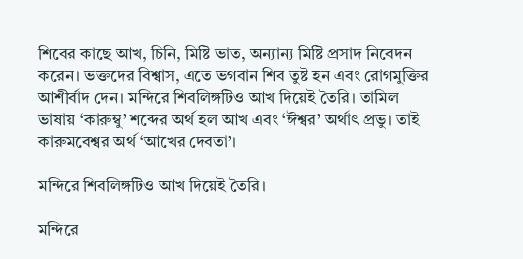শিবের কাছে আখ, চিনি, মিষ্টি ভাত, অন্যান্য মিষ্টি প্রসাদ নিবেদন করেন। ভক্তদের বিশ্বাস, এতে ভগবান শিব তুষ্ট হন এবং রোগমুক্তির আশীর্বাদ দেন। মন্দিরে শিবলিঙ্গটিও আখ দিয়েই তৈরি। তামিল ভাষায় ‘কারুম্বু’ শব্দের অর্থ হল আখ এবং ‘ঈশ্বর’ অর্থাৎ প্রভু। তাই কারুমবেশ্বর অর্থ ‘আখের দেবতা’।

মন্দিরে শিবলিঙ্গটিও আখ দিয়েই তৈরি।

মন্দিরে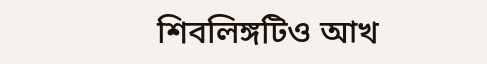শিবলিঙ্গটিও আখ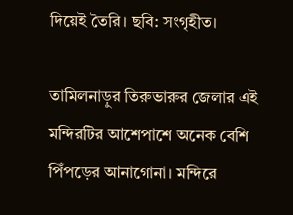দিয়েই তৈরি। ছবি: সংগৃহীত।

তামিলনাড়ুর তিরুভারুর জেলার এই মন্দিরটির আশেপাশে অনেক বেশি পিঁপড়ের আনাগোনা। মন্দিরে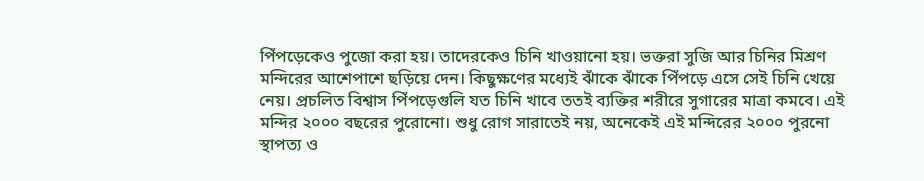পিঁপড়েকেও পুজো করা হয়। তাদেরকেও চিনি খাওয়ানো হয়। ভক্তরা সুজি আর চিনির মিশ্রণ মন্দিরের আশেপাশে ছড়িয়ে দেন। কিছুক্ষণের মধ্যেই ঝাঁকে ঝাঁকে পিঁপড়ে এসে সেই চিনি খেয়ে নেয়। প্রচলিত বিশ্বাস পিঁপড়েগুলি যত চিনি খাবে ততই ব্যক্তির শরীরে সুগারের মাত্রা কমবে। এই মন্দির ২০০০ বছরের পুরোনো। শুধু রোগ সারাতেই নয়, অনেকেই এই মন্দিরের ২০০০ পুরনো স্থাপত্য ও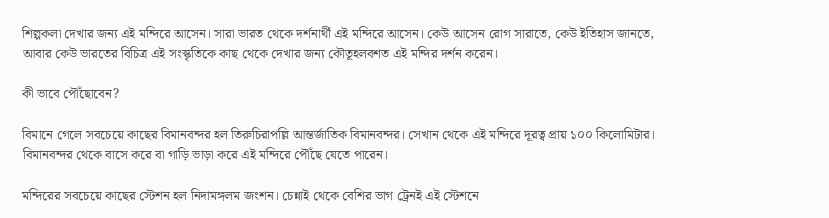শিল্পকলা দেখার জন্য এই মন্দিরে আসেন। সারা ভারত থেকে দর্শনার্থী এই মন্দিরে আসেন। কেউ আসেন রোগ সারাতে, কেউ ইতিহাস জানতে, আবার কেউ ভারতের বিচিত্র এই সংস্কৃতিকে কাছ থেকে দেখার জন্য কৌতূহলবশত এই মন্দির দর্শন করেন।

কী ভাবে পৌঁছোবেন?

বিমানে গেলে সবচেয়ে কাছের বিমানবন্দর হল তিরুচিরাপল্লি আন্তর্জাতিক বিমানবন্দর। সেখান থেকে এই মন্দিরে দূরত্ব প্রায় ১০০ কিলোমিটার। বিমানবন্দর থেকে বাসে করে বা গাড়ি ভাড়া করে এই মন্দিরে পৌঁছে যেতে পারেন।

মন্দিরের সবচেয়ে কাছের স্টেশন হল নিদামঙ্গলম জংশন। চেন্নাই থেকে বেশির ভাগ ট্রেনই এই স্টেশনে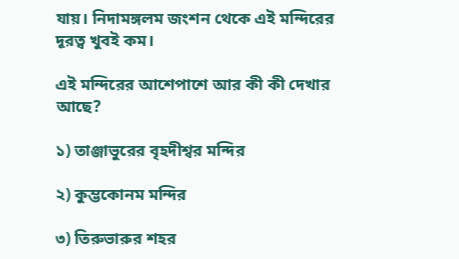যায়। নিদামঙ্গলম জংশন থেকে এই মন্দিরের দূরত্ব খুবই কম।

এই মন্দিরের আশেপাশে আর কী কী দেখার আছে?

১) তাঞ্জাভুরের বৃহদীশ্বর মন্দির

২) কুম্ভকোনম মন্দির

৩) তিরুভারুর শহর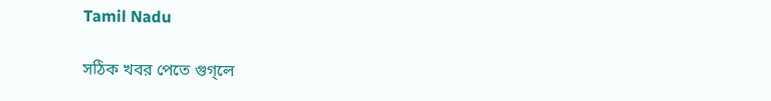Tamil Nadu

সঠিক খবর পেতে গুগ্‌লে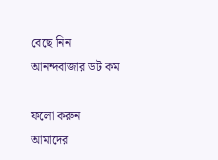বেছে নিন আনন্দবাজার ডট কম

ফলো করুন আমাদের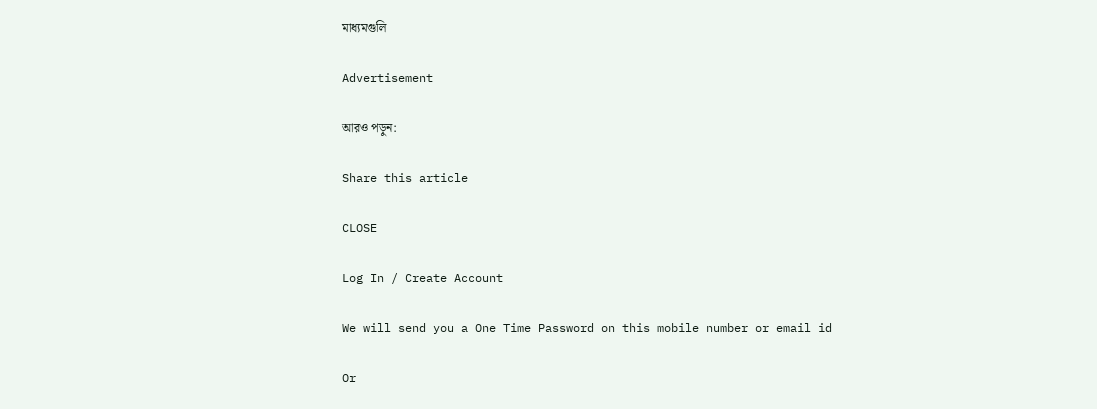মাধ্যমগুলি

Advertisement

আরও পড়ুন:

Share this article

CLOSE

Log In / Create Account

We will send you a One Time Password on this mobile number or email id

Or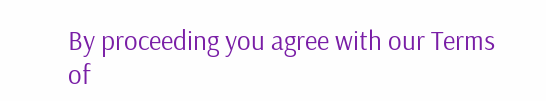By proceeding you agree with our Terms of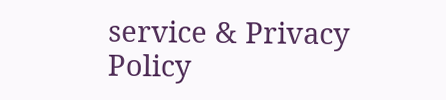service & Privacy Policy